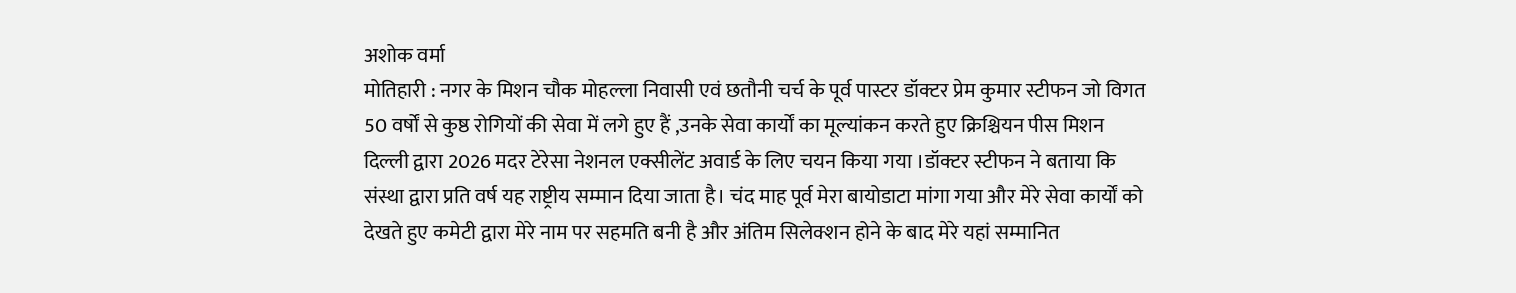अशोक वर्मा
मोतिहारी : नगर के मिशन चौक मोहल्ला निवासी एवं छतौनी चर्च के पूर्व पास्टर डॉक्टर प्रेम कुमार स्टीफन जो विगत 50 वर्षों से कुष्ठ रोगियों की सेवा में लगे हुए हैं ,उनके सेवा कार्यों का मूल्यांकन करते हुए क्रिश्चियन पीस मिशन दिल्ली द्वारा 2026 मदर टेरेसा नेशनल एक्सीलेंट अवार्ड के लिए चयन किया गया ।डॉक्टर स्टीफन ने बताया कि संस्था द्वारा प्रति वर्ष यह राष्ट्रीय सम्मान दिया जाता है। चंद माह पूर्व मेरा बायोडाटा मांगा गया और मेरे सेवा कार्यों को देखते हुए कमेटी द्वारा मेरे नाम पर सहमति बनी है और अंतिम सिलेक्शन होने के बाद मेरे यहां सम्मानित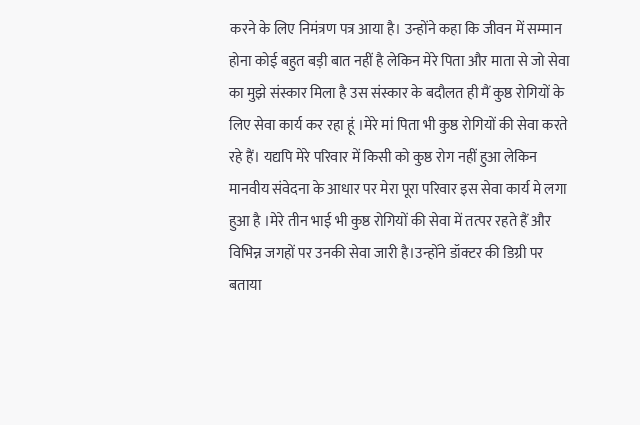करने के लिए निमंत्रण पत्र आया है। उन्होंने कहा कि जीवन में सम्मान होना कोई बहुत बड़ी बात नहीं है लेकिन मेरे पिता और माता से जो सेवा का मुझे संस्कार मिला है उस संस्कार के बदौलत ही मैं कुष्ठ रोगियों के लिए सेवा कार्य कर रहा हूं ।मेरे मां पिता भी कुष्ठ रोगियों की सेवा करते रहे हैं। यद्यपि मेरे परिवार में किसी को कुष्ठ रोग नहीं हुआ लेकिन मानवीय संवेदना के आधार पर मेरा पूरा परिवार इस सेवा कार्य मे लगा हुआ है ।मेरे तीन भाई भी कुष्ठ रोगियों की सेवा में तत्पर रहते हैं और विभिन्न जगहों पर उनकी सेवा जारी है।उन्होंने डॉक्टर की डिग्री पर बताया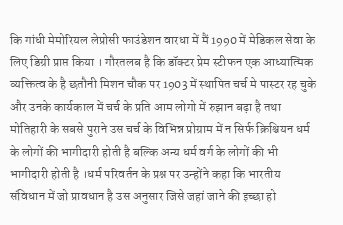कि गांधी मेमोरियल लेप्रोसी फाउंडेशन वारधा में मैं 1990 में मेडिकल सेवा के लिए डिग्री प्राप्त किया । गौरतलब है कि डॉक्टर प्रेम स्टीफन एक आध्यात्मिक व्यक्तित्व के है छतौनी मिशन चौक पर 1903 में स्थापित चर्च मे पास्टर रह चुके और उनके कार्यकाल में चर्च के प्रति आम लोगो में रुझान बढ़ा है तथा मोतिहारी के सबसे पुराने उस चर्च के विभिन्न प्रोग्राम में न सिर्फ क्रिश्चियन धर्म के लोगों की भागीदारी होती है बल्कि अन्य धर्म वर्ग के लोगों की भी भागीदारी होती है ।धर्म परिवर्तन के प्रश्न पर उन्होंने कहा कि भारतीय संविधान में जो प्रावधान है उस अनुसार जिसे जहां जाने की इच्छा हो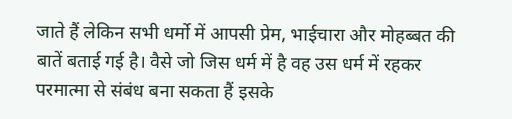जाते हैं लेकिन सभी धर्मो में आपसी प्रेम, भाईचारा और मोहब्बत की बातें बताई गई है। वैसे जो जिस धर्म में है वह उस धर्म में रहकर परमात्मा से संबंध बना सकता हैं इसके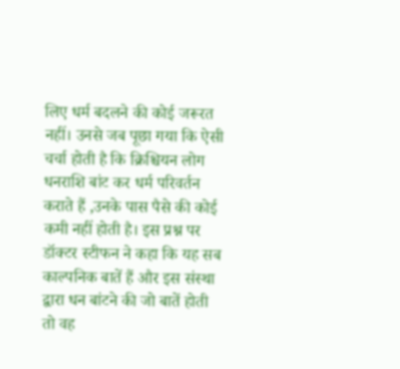लिए धर्म बदलने की कोई जरूरत नहीं। उनसे जब पूछा गया कि ऐसी चर्चा होती है कि क्रिश्चियन लोग धनराशि बांट कर धर्म परिवर्तन कराते हैं ,उनके पास पैसे की कोई कमी नहीं होती है। इस प्रश्न पर डॉक्टर स्टीफन ने कहा कि यह सब काल्पनिक बातें हैं और इस संस्था द्वारा धन बांटने की जो बातें होती तो वह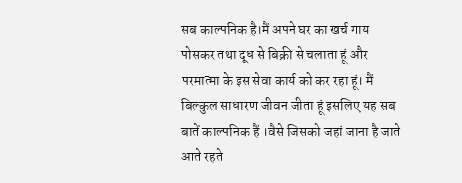सब काल्पनिक है।मैं अपने घर का खर्च गाय पोसकर तथा दूध से बिक्री से चलाता हूं और परमात्मा के इस सेवा कार्य को कर रहा हूं। मैं बिल्कुल साधारण जीवन जीता हूं इसलिए यह सब बातें काल्पनिक हैं ।वैसे जिसको जहां जाना है जाते आते रहते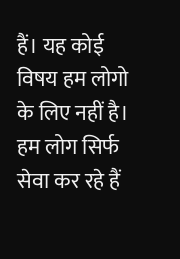हैं। यह कोई विषय हम लोगो के लिए नहीं है। हम लोग सिर्फ सेवा कर रहे हैं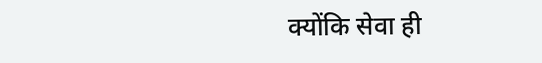क्योंकि सेवा ही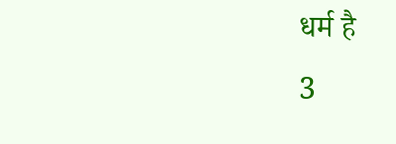धर्म है
3